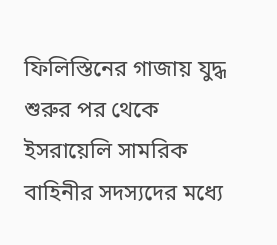ফিলিস্তিনের গাজায় যুদ্ধ শুরুর পর থেকে ইসরায়েলি সামরিক বাহিনীর সদস্যদের মধ্যে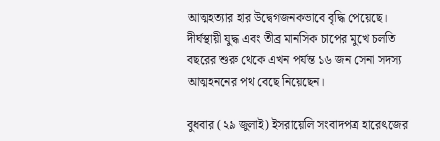আত্মহত্যার হার উদ্বেগজনকভাবে বৃদ্ধি পেয়েছে। দীর্ঘস্থায়ী যুদ্ধ এবং তীব্র মানসিক চাপের মুখে চলতি বছরের শুরু থেকে এখন পর্যন্ত ১৬ জন সেনা সদস্য আত্মহননের পথ বেছে নিয়েছেন।

বুধবার (২৯ জুলাই) ইসরায়েলি সংবাদপত্র হারেৎজের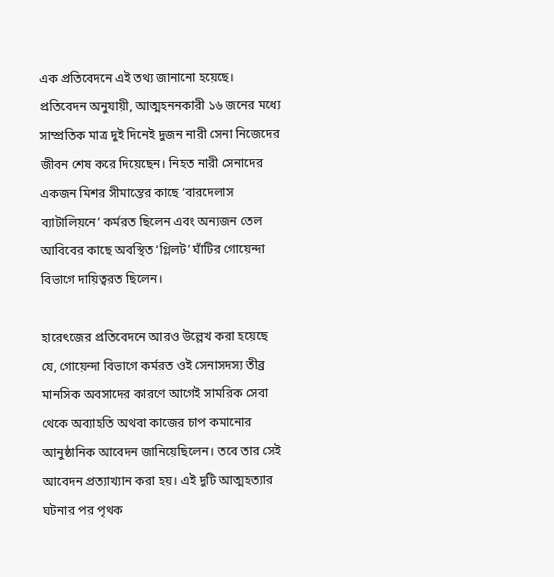এক প্রতিবেদনে এই তথ্য জানানো হয়েছে। প্রতিবেদন অনুযায়ী, আত্মহননকারী ১৬ জনের মধ্যে সাম্প্রতিক মাত্র দুই দিনেই দুজন নারী সেনা নিজেদের জীবন শেষ করে দিয়েছেন। নিহত নারী সেনাদের একজন মিশর সীমান্তের কাছে ‘বারদেলাস ব্যাটালিয়নে’ কর্মরত ছিলেন এবং অন্যজন তেল আবিবের কাছে অবস্থিত ‘গ্লিলট’ ঘাঁটির গোয়েন্দা বিভাগে দায়িত্বরত ছিলেন।

হারেৎজের প্রতিবেদনে আরও উল্লেখ করা হয়েছে যে, গোয়েন্দা বিভাগে কর্মরত ওই সেনাসদস্য তীব্র মানসিক অবসাদের কারণে আগেই সামরিক সেবা থেকে অব্যাহতি অথবা কাজের চাপ কমানোর আনুষ্ঠানিক আবেদন জানিয়েছিলেন। তবে তার সেই আবেদন প্রত্যাখ্যান করা হয়। এই দুটি আত্মহত্যার ঘটনার পর পৃথক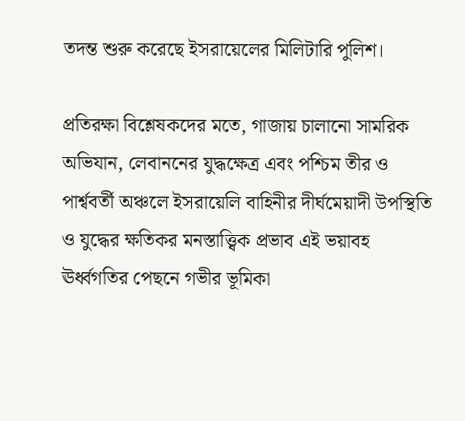তদন্ত শুরু করেছে ইসরায়েলের মিলিটারি পুলিশ।

প্রতিরক্ষা বিশ্লেষকদের মতে, গাজায় চালানো সামরিক অভিযান, লেবাননের যুদ্ধক্ষেত্র এবং পশ্চিম তীর ও পার্শ্ববর্তী অঞ্চলে ইসরায়েলি বাহিনীর দীর্ঘমেয়াদী উপস্থিতি ও যুদ্ধের ক্ষতিকর মনস্তাত্ত্বিক প্রভাব এই ভয়াবহ ঊর্ধ্বগতির পেছনে গভীর ভূমিকা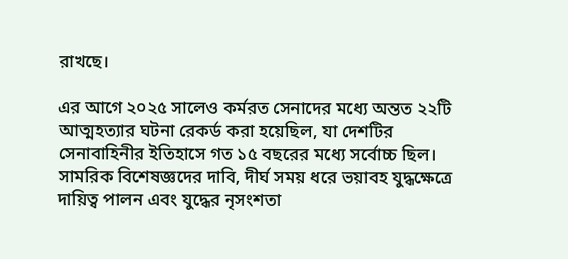রাখছে।

এর আগে ২০২৫ সালেও কর্মরত সেনাদের মধ্যে অন্তত ২২টি আত্মহত্যার ঘটনা রেকর্ড করা হয়েছিল, যা দেশটির সেনাবাহিনীর ইতিহাসে গত ১৫ বছরের মধ্যে সর্বোচ্চ ছিল। সামরিক বিশেষজ্ঞদের দাবি, দীর্ঘ সময় ধরে ভয়াবহ যুদ্ধক্ষেত্রে দায়িত্ব পালন এবং যুদ্ধের নৃসংশতা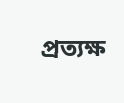প্রত্যক্ষ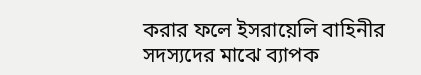করার ফলে ইসরায়েলি বাহিনীর সদস্যদের মাঝে ব্যাপক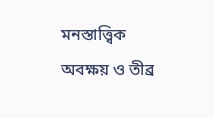মনস্তাত্ত্বিক অবক্ষয় ও তীব্র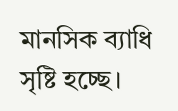মানসিক ব্যাধি সৃষ্টি হচ্ছে।